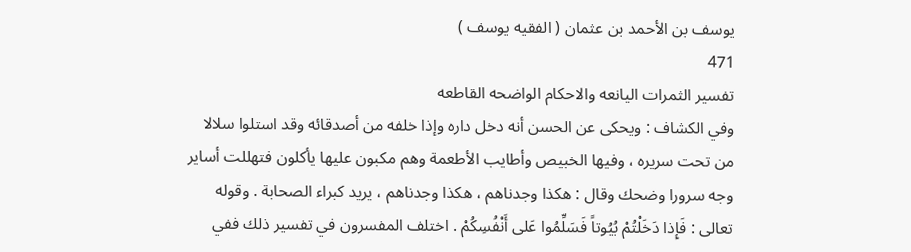يوسف بن الأحمد بن عثمان ( الفقيه يوسف )
471
تفسير الثمرات اليانعه والاحكام الواضحه القاطعه
وفي الكشاف : ويحكى عن الحسن أنه دخل داره وإذا خلفه من أصدقائه وقد استلوا سلالا من تحت سريره ، وفيها الخبيص وأطايب الأطعمة وهم مكبون عليها يأكلون فتهللت أساير وجه سرورا وضحك وقال : هكذا وجدناهم ، هكذا وجدناهم ، يريد كبراء الصحابة . وقوله تعالى : فَإِذا دَخَلْتُمْ بُيُوتاً فَسَلِّمُوا عَلى أَنْفُسِكُمْ . اختلف المفسرون في تفسير ذلك ففي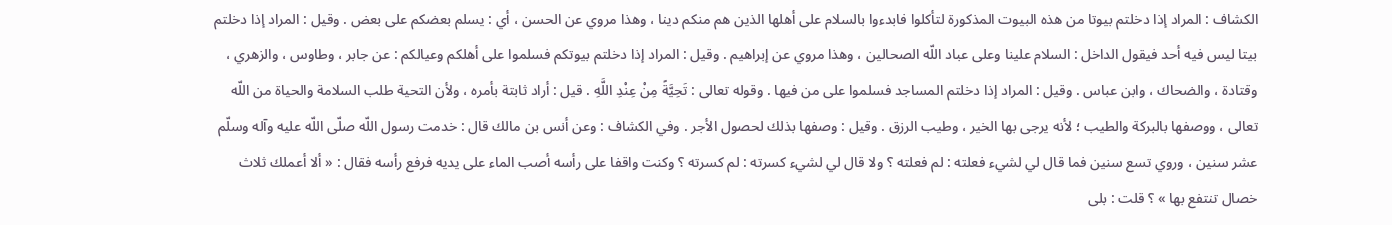الكشاف : المراد إذا دخلتم بيوتا من هذه البيوت المذكورة لتأكلوا فابدءوا بالسلام على أهلها الذين هم منكم دينا ، وهذا مروي عن الحسن ، أي : يسلم بعضكم على بعض . وقيل : المراد إذا دخلتم بيتا ليس فيه أحد فيقول الداخل : السلام علينا وعلى عباد اللّه الصحالين ، وهذا مروي عن إبراهيم . وقيل : المراد إذا دخلتم بيوتكم فسلموا على أهلكم وعيالكم : عن جابر ، وطاوس ، والزهري ، وقتادة ، والضحاك ، وابن عباس . وقيل : المراد إذا دخلتم المساجد فسلموا على من فيها . وقوله تعالى : تَحِيَّةً مِنْ عِنْدِ اللَّهِ . قيل : أراد ثابتة بأمره ، ولأن التحية طلب السلامة والحياة من اللّه تعالى ، ووصفها بالبركة والطيب ؛ لأنه يرجى بها الخير ، وطيب الرزق . وقيل : وصفها بذلك لحصول الأجر . وفي الكشاف : وعن أنس بن مالك قال : خدمت رسول اللّه صلّى اللّه عليه وآله وسلّم عشر سنين ، وروي تسع سنين فما قال لي لشيء فعلته : لم فعلته ؟ ولا قال لي لشيء كسرته : لم كسرته ؟ وكنت واقفا على رأسه أصب الماء على يديه فرفع رأسه فقال : « ألا أعملك ثلاث خصال تنتفع بها » ؟ قلت : بلى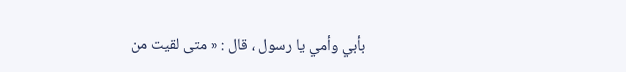بأبي وأمي يا رسول ، قال : « متى لقيت من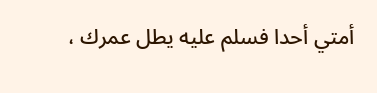أمتي أحدا فسلم عليه يطل عمرك ،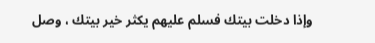وإذا دخلت بيتك فسلم عليهم يكثر خير بيتك ، وصل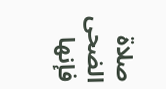صلاة الضحى فإنها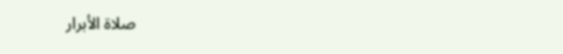صلاة الأبرار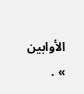الأوابين » .